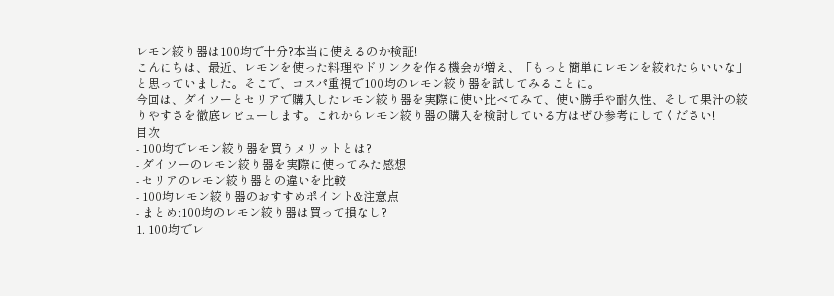レモン絞り器は100均で十分?本当に使えるのか検証!
こんにちは、最近、レモンを使った料理やドリンクを作る機会が増え、「もっと簡単にレモンを絞れたらいいな」と思っていました。そこで、コスパ重視で100均のレモン絞り器を試してみることに。
今回は、ダイソーとセリアで購入したレモン絞り器を実際に使い比べてみて、使い勝手や耐久性、そして果汁の絞りやすさを徹底レビューします。これからレモン絞り器の購入を検討している方はぜひ参考にしてください!
目次
- 100均でレモン絞り器を買うメリットとは?
- ダイソーのレモン絞り器を実際に使ってみた感想
- セリアのレモン絞り器との違いを比較
- 100均レモン絞り器のおすすめポイント&注意点
- まとめ:100均のレモン絞り器は買って損なし?
1. 100均でレ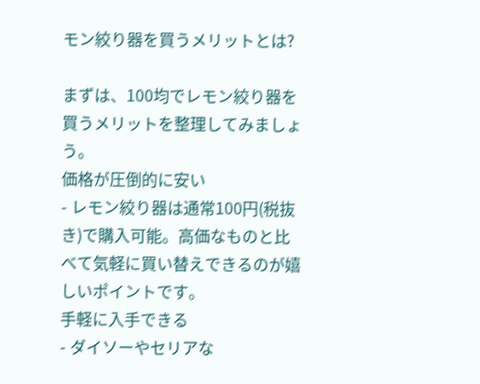モン絞り器を買うメリットとは?

まずは、100均でレモン絞り器を買うメリットを整理してみましょう。
価格が圧倒的に安い
- レモン絞り器は通常100円(税抜き)で購入可能。高価なものと比べて気軽に買い替えできるのが嬉しいポイントです。
手軽に入手できる
- ダイソーやセリアな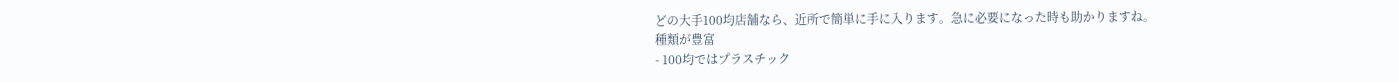どの大手100均店舗なら、近所で簡単に手に入ります。急に必要になった時も助かりますね。
種類が豊富
- 100均ではプラスチック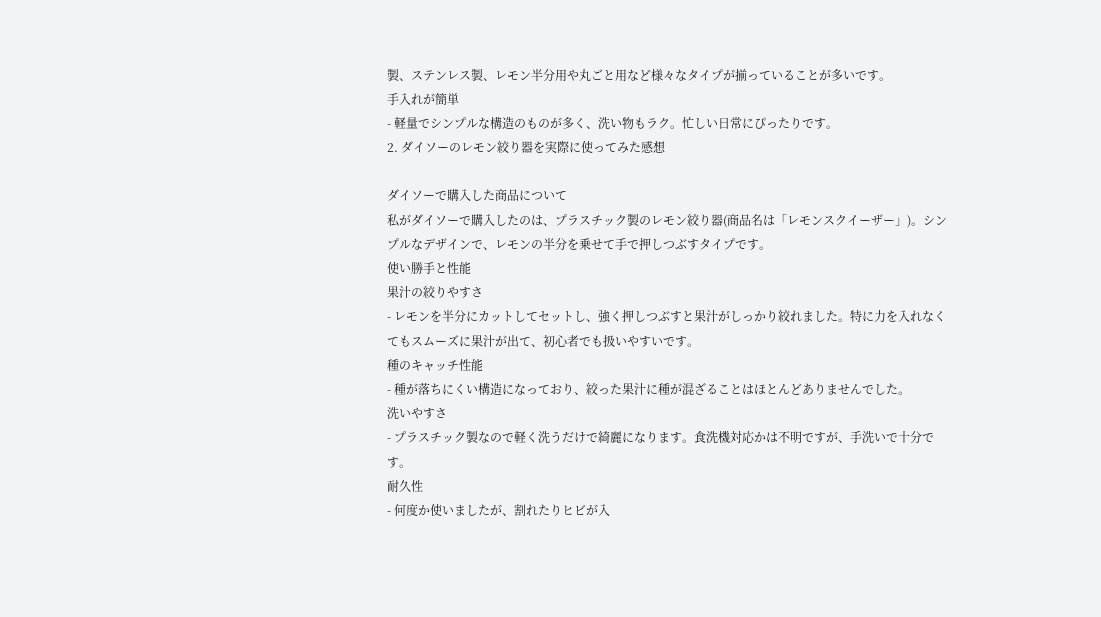製、ステンレス製、レモン半分用や丸ごと用など様々なタイプが揃っていることが多いです。
手入れが簡単
- 軽量でシンプルな構造のものが多く、洗い物もラク。忙しい日常にぴったりです。
2. ダイソーのレモン絞り器を実際に使ってみた感想

ダイソーで購入した商品について
私がダイソーで購入したのは、プラスチック製のレモン絞り器(商品名は「レモンスクイーザー」)。シンプルなデザインで、レモンの半分を乗せて手で押しつぶすタイプです。
使い勝手と性能
果汁の絞りやすさ
- レモンを半分にカットしてセットし、強く押しつぶすと果汁がしっかり絞れました。特に力を入れなくてもスムーズに果汁が出て、初心者でも扱いやすいです。
種のキャッチ性能
- 種が落ちにくい構造になっており、絞った果汁に種が混ざることはほとんどありませんでした。
洗いやすさ
- プラスチック製なので軽く洗うだけで綺麗になります。食洗機対応かは不明ですが、手洗いで十分です。
耐久性
- 何度か使いましたが、割れたりヒビが入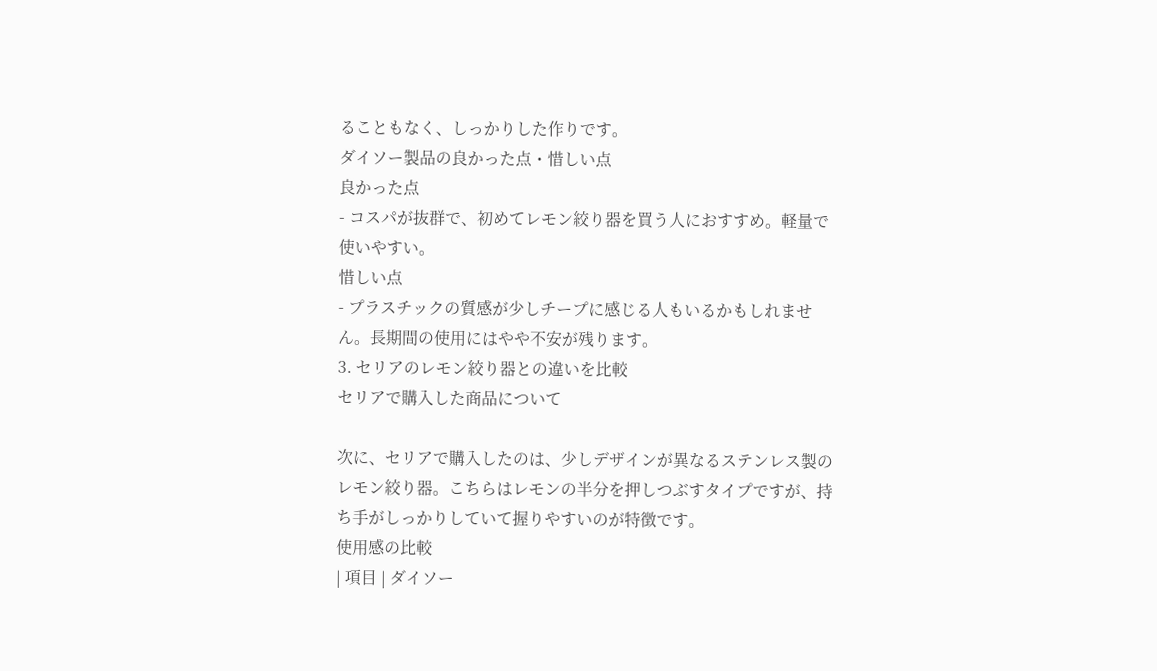ることもなく、しっかりした作りです。
ダイソー製品の良かった点・惜しい点
良かった点
- コスパが抜群で、初めてレモン絞り器を買う人におすすめ。軽量で使いやすい。
惜しい点
- プラスチックの質感が少しチープに感じる人もいるかもしれません。長期間の使用にはやや不安が残ります。
3. セリアのレモン絞り器との違いを比較
セリアで購入した商品について

次に、セリアで購入したのは、少しデザインが異なるステンレス製のレモン絞り器。こちらはレモンの半分を押しつぶすタイプですが、持ち手がしっかりしていて握りやすいのが特徴です。
使用感の比較
| 項目 | ダイソー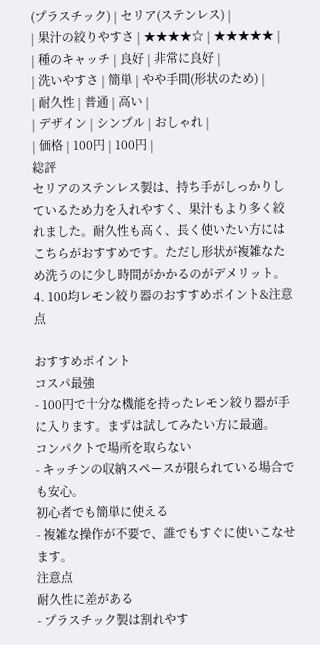(プラスチック) | セリア(ステンレス) |
| 果汁の絞りやすさ | ★★★★☆ | ★★★★★ |
| 種のキャッチ | 良好 | 非常に良好 |
| 洗いやすさ | 簡単 | やや手間(形状のため) |
| 耐久性 | 普通 | 高い |
| デザイン | シンプル | おしゃれ |
| 価格 | 100円 | 100円 |
総評
セリアのステンレス製は、持ち手がしっかりしているため力を入れやすく、果汁もより多く絞れました。耐久性も高く、長く使いたい方にはこちらがおすすめです。ただし形状が複雑なため洗うのに少し時間がかかるのがデメリット。
4. 100均レモン絞り器のおすすめポイント&注意点

おすすめポイント
コスパ最強
- 100円で十分な機能を持ったレモン絞り器が手に入ります。まずは試してみたい方に最適。
コンパクトで場所を取らない
- キッチンの収納スペースが限られている場合でも安心。
初心者でも簡単に使える
- 複雑な操作が不要で、誰でもすぐに使いこなせます。
注意点
耐久性に差がある
- プラスチック製は割れやす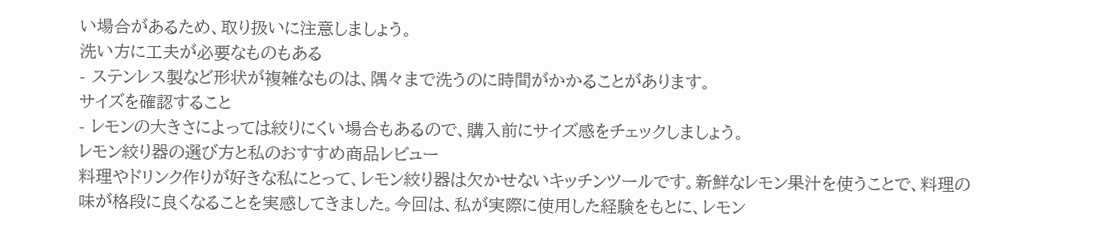い場合があるため、取り扱いに注意しましょう。
洗い方に工夫が必要なものもある
- ステンレス製など形状が複雑なものは、隅々まで洗うのに時間がかかることがあります。
サイズを確認すること
- レモンの大きさによっては絞りにくい場合もあるので、購入前にサイズ感をチェックしましょう。
レモン絞り器の選び方と私のおすすめ商品レビュー
料理やドリンク作りが好きな私にとって、レモン絞り器は欠かせないキッチンツールです。新鮮なレモン果汁を使うことで、料理の味が格段に良くなることを実感してきました。今回は、私が実際に使用した経験をもとに、レモン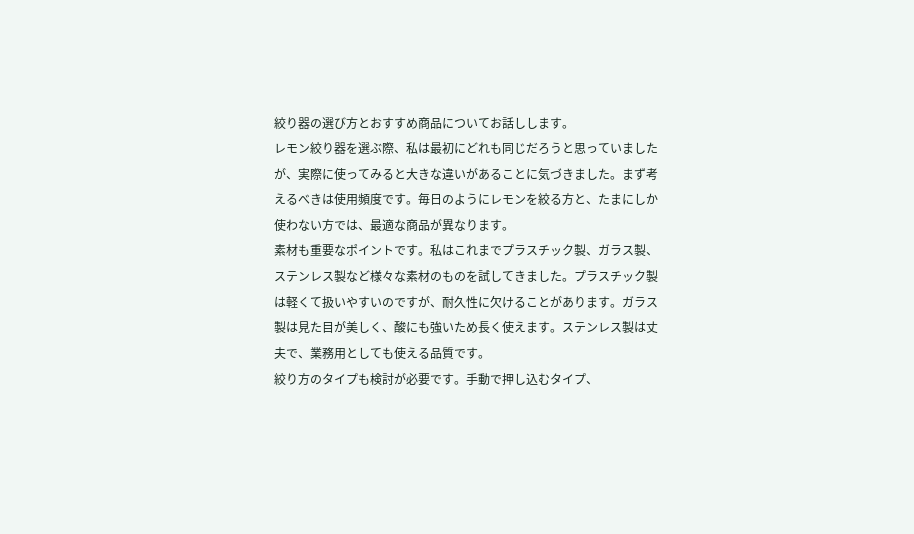絞り器の選び方とおすすめ商品についてお話しします。
レモン絞り器を選ぶ際、私は最初にどれも同じだろうと思っていましたが、実際に使ってみると大きな違いがあることに気づきました。まず考えるべきは使用頻度です。毎日のようにレモンを絞る方と、たまにしか使わない方では、最適な商品が異なります。
素材も重要なポイントです。私はこれまでプラスチック製、ガラス製、ステンレス製など様々な素材のものを試してきました。プラスチック製は軽くて扱いやすいのですが、耐久性に欠けることがあります。ガラス製は見た目が美しく、酸にも強いため長く使えます。ステンレス製は丈夫で、業務用としても使える品質です。
絞り方のタイプも検討が必要です。手動で押し込むタイプ、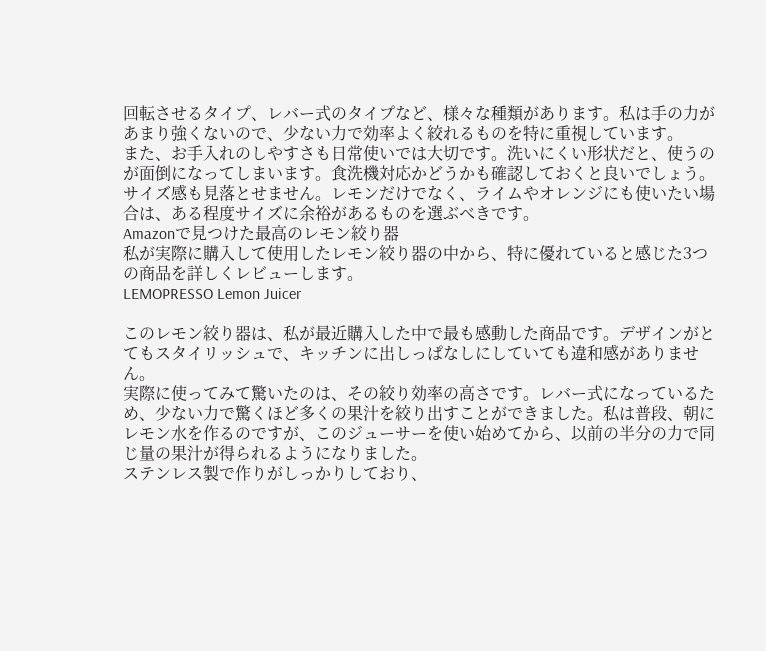回転させるタイプ、レバー式のタイプなど、様々な種類があります。私は手の力があまり強くないので、少ない力で効率よく絞れるものを特に重視しています。
また、お手入れのしやすさも日常使いでは大切です。洗いにくい形状だと、使うのが面倒になってしまいます。食洗機対応かどうかも確認しておくと良いでしょう。
サイズ感も見落とせません。レモンだけでなく、ライムやオレンジにも使いたい場合は、ある程度サイズに余裕があるものを選ぶべきです。
Amazonで見つけた最高のレモン絞り器
私が実際に購入して使用したレモン絞り器の中から、特に優れていると感じた3つの商品を詳しくレビューします。
LEMOPRESSO Lemon Juicer

このレモン絞り器は、私が最近購入した中で最も感動した商品です。デザインがとてもスタイリッシュで、キッチンに出しっぱなしにしていても違和感がありません。
実際に使ってみて驚いたのは、その絞り効率の高さです。レバー式になっているため、少ない力で驚くほど多くの果汁を絞り出すことができました。私は普段、朝にレモン水を作るのですが、このジューサーを使い始めてから、以前の半分の力で同じ量の果汁が得られるようになりました。
ステンレス製で作りがしっかりしており、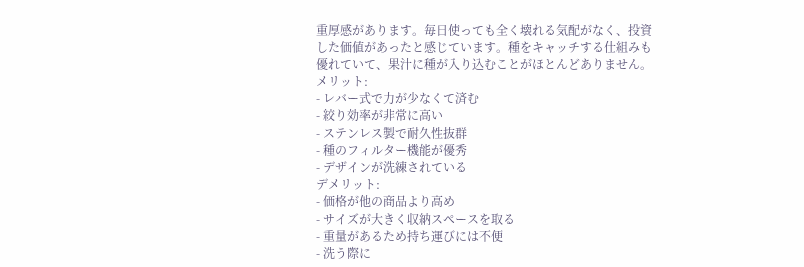重厚感があります。毎日使っても全く壊れる気配がなく、投資した価値があったと感じています。種をキャッチする仕組みも優れていて、果汁に種が入り込むことがほとんどありません。
メリット:
- レバー式で力が少なくて済む
- 絞り効率が非常に高い
- ステンレス製で耐久性抜群
- 種のフィルター機能が優秀
- デザインが洗練されている
デメリット:
- 価格が他の商品より高め
- サイズが大きく収納スペースを取る
- 重量があるため持ち運びには不便
- 洗う際に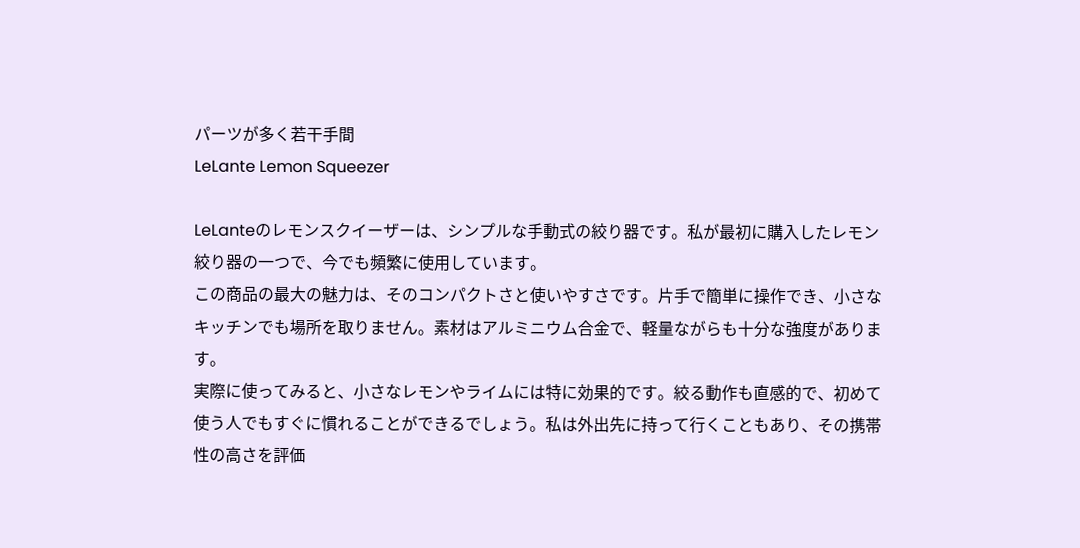パーツが多く若干手間
LeLante Lemon Squeezer

LeLanteのレモンスクイーザーは、シンプルな手動式の絞り器です。私が最初に購入したレモン絞り器の一つで、今でも頻繁に使用しています。
この商品の最大の魅力は、そのコンパクトさと使いやすさです。片手で簡単に操作でき、小さなキッチンでも場所を取りません。素材はアルミニウム合金で、軽量ながらも十分な強度があります。
実際に使ってみると、小さなレモンやライムには特に効果的です。絞る動作も直感的で、初めて使う人でもすぐに慣れることができるでしょう。私は外出先に持って行くこともあり、その携帯性の高さを評価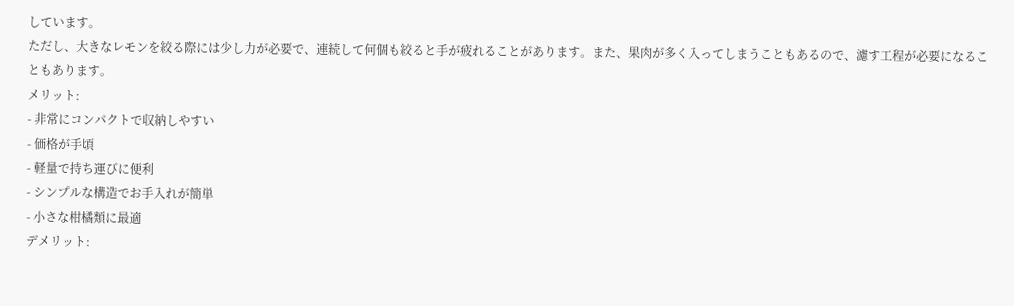しています。
ただし、大きなレモンを絞る際には少し力が必要で、連続して何個も絞ると手が疲れることがあります。また、果肉が多く入ってしまうこともあるので、濾す工程が必要になることもあります。
メリット:
- 非常にコンパクトで収納しやすい
- 価格が手頃
- 軽量で持ち運びに便利
- シンプルな構造でお手入れが簡単
- 小さな柑橘類に最適
デメリット: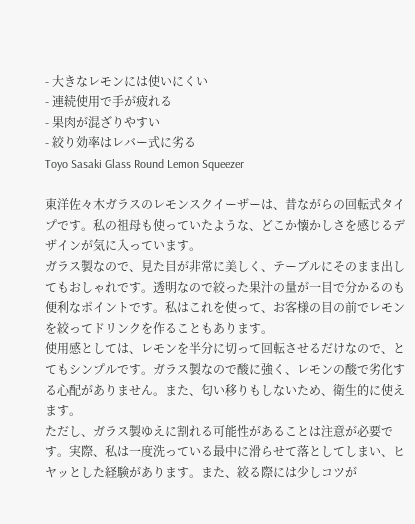- 大きなレモンには使いにくい
- 連続使用で手が疲れる
- 果肉が混ざりやすい
- 絞り効率はレバー式に劣る
Toyo Sasaki Glass Round Lemon Squeezer

東洋佐々木ガラスのレモンスクイーザーは、昔ながらの回転式タイプです。私の祖母も使っていたような、どこか懐かしさを感じるデザインが気に入っています。
ガラス製なので、見た目が非常に美しく、テーブルにそのまま出してもおしゃれです。透明なので絞った果汁の量が一目で分かるのも便利なポイントです。私はこれを使って、お客様の目の前でレモンを絞ってドリンクを作ることもあります。
使用感としては、レモンを半分に切って回転させるだけなので、とてもシンプルです。ガラス製なので酸に強く、レモンの酸で劣化する心配がありません。また、匂い移りもしないため、衛生的に使えます。
ただし、ガラス製ゆえに割れる可能性があることは注意が必要です。実際、私は一度洗っている最中に滑らせて落としてしまい、ヒヤッとした経験があります。また、絞る際には少しコツが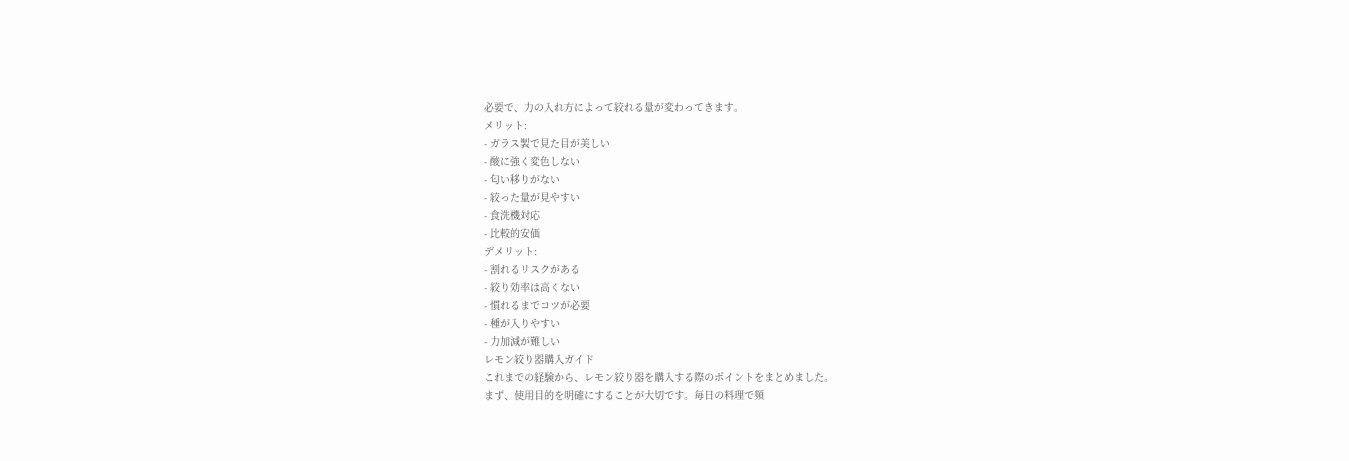必要で、力の入れ方によって絞れる量が変わってきます。
メリット:
- ガラス製で見た目が美しい
- 酸に強く変色しない
- 匂い移りがない
- 絞った量が見やすい
- 食洗機対応
- 比較的安価
デメリット:
- 割れるリスクがある
- 絞り効率は高くない
- 慣れるまでコツが必要
- 種が入りやすい
- 力加減が難しい
レモン絞り器購入ガイド
これまでの経験から、レモン絞り器を購入する際のポイントをまとめました。
まず、使用目的を明確にすることが大切です。毎日の料理で頻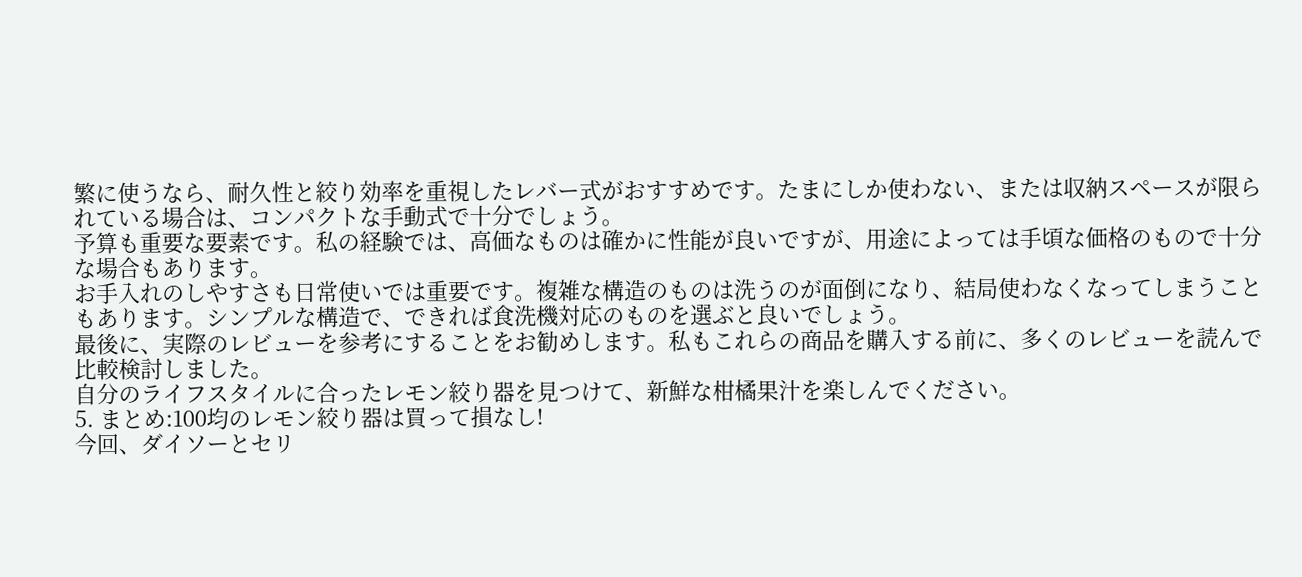繁に使うなら、耐久性と絞り効率を重視したレバー式がおすすめです。たまにしか使わない、または収納スペースが限られている場合は、コンパクトな手動式で十分でしょう。
予算も重要な要素です。私の経験では、高価なものは確かに性能が良いですが、用途によっては手頃な価格のもので十分な場合もあります。
お手入れのしやすさも日常使いでは重要です。複雑な構造のものは洗うのが面倒になり、結局使わなくなってしまうこともあります。シンプルな構造で、できれば食洗機対応のものを選ぶと良いでしょう。
最後に、実際のレビューを参考にすることをお勧めします。私もこれらの商品を購入する前に、多くのレビューを読んで比較検討しました。
自分のライフスタイルに合ったレモン絞り器を見つけて、新鮮な柑橘果汁を楽しんでください。
5. まとめ:100均のレモン絞り器は買って損なし!
今回、ダイソーとセリ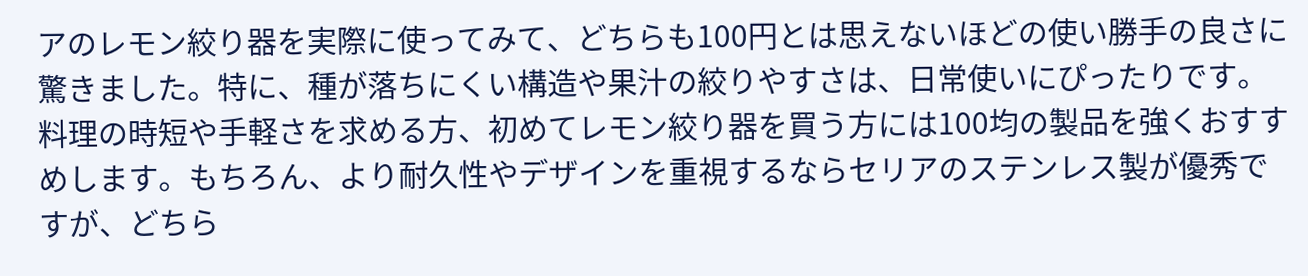アのレモン絞り器を実際に使ってみて、どちらも100円とは思えないほどの使い勝手の良さに驚きました。特に、種が落ちにくい構造や果汁の絞りやすさは、日常使いにぴったりです。
料理の時短や手軽さを求める方、初めてレモン絞り器を買う方には100均の製品を強くおすすめします。もちろん、より耐久性やデザインを重視するならセリアのステンレス製が優秀ですが、どちら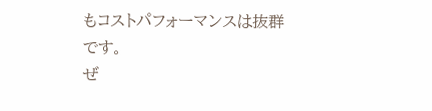もコストパフォーマンスは抜群です。
ぜ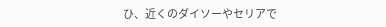ひ、近くのダイソーやセリアで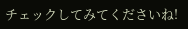チェックしてみてくださいね!